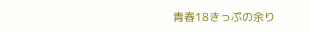青春18きっぷの余り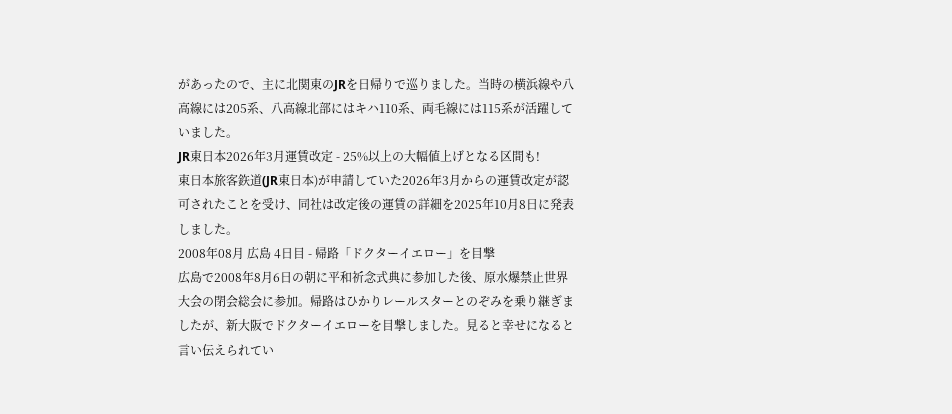があったので、主に北関東のJRを日帰りで巡りました。当時の横浜線や八高線には205系、八高線北部にはキハ110系、両毛線には115系が活躍していました。
JR東日本2026年3月運賃改定 - 25%以上の大幅値上げとなる区間も!
東日本旅客鉃道(JR東日本)が申請していた2026年3月からの運賃改定が認可されたことを受け、同社は改定後の運賃の詳細を2025年10月8日に発表しました。
2008年08月 広島 4日目 - 帰路「ドクターイエロー」を目撃
広島で2008年8月6日の朝に平和祈念式典に参加した後、原水爆禁止世界大会の閉会総会に参加。帰路はひかりレールスターとのぞみを乗り継ぎましたが、新大阪でドクターイエローを目撃しました。見ると幸せになると言い伝えられてい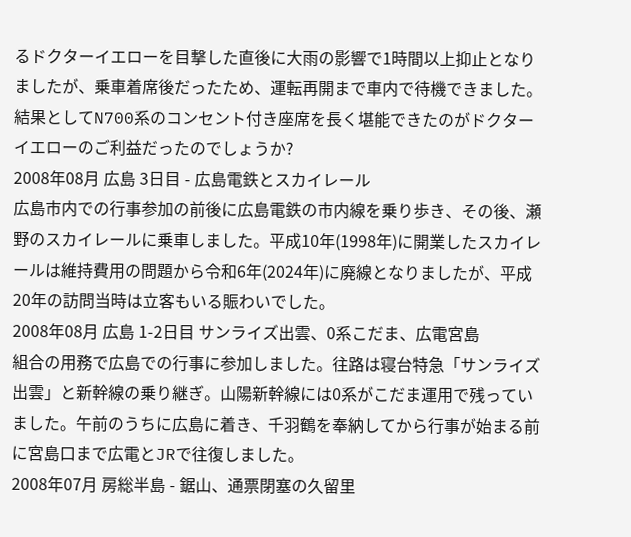るドクターイエローを目撃した直後に大雨の影響で1時間以上抑止となりましたが、乗車着席後だったため、運転再開まで車内で待機できました。結果としてN700系のコンセント付き座席を長く堪能できたのがドクターイエローのご利益だったのでしょうか?
2008年08月 広島 3日目 - 広島電鉄とスカイレール
広島市内での行事参加の前後に広島電鉄の市内線を乗り歩き、その後、瀬野のスカイレールに乗車しました。平成10年(1998年)に開業したスカイレールは維持費用の問題から令和6年(2024年)に廃線となりましたが、平成20年の訪問当時は立客もいる賑わいでした。
2008年08月 広島 1-2日目 サンライズ出雲、0系こだま、広電宮島
組合の用務で広島での行事に参加しました。往路は寝台特急「サンライズ出雲」と新幹線の乗り継ぎ。山陽新幹線には0系がこだま運用で残っていました。午前のうちに広島に着き、千羽鶴を奉納してから行事が始まる前に宮島口まで広電とJRで往復しました。
2008年07月 房総半島 - 鋸山、通票閉塞の久留里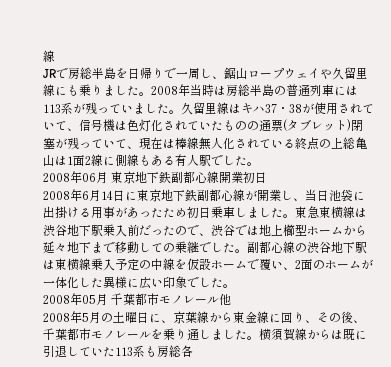線
JRで房総半島を日帰りで一周し、鋸山ロープウェイや久留里線にも乗りました。2008年当時は房総半島の普通列車には113系が残っていました。久留里線はキハ37・38が使用されていて、信号機は色灯化されていたものの通票(タブレット)閉塞が残っていて、現在は棒線無人化されている終点の上総亀山は1面2線に側線もある有人駅でした。
2008年06月 東京地下鉄副都心線開業初日
2008年6月14日に東京地下鉄副都心線が開業し、当日池袋に出掛ける用事があったため初日乗車しました。東急東横線は渋谷地下駅乗入前だったので、渋谷では地上櫛型ホームから延々地下まで移動しての乗継でした。副都心線の渋谷地下駅は東横線乗入予定の中線を仮設ホームで覆い、2面のホームが一体化した異様に広い印象でした。
2008年05月 千葉都市モノレール他
2008年5月の土曜日に、京葉線から東金線に回り、その後、千葉都市モノレールを乗り通しました。横須賀線からは既に引退していた113系も房総各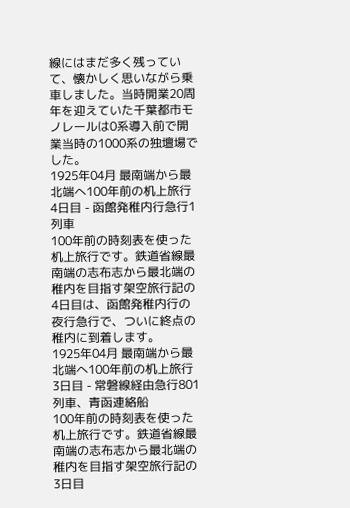線にはまだ多く残っていて、懐かしく思いながら乗車しました。当時開業20周年を迎えていた千葉都市モノレールは0系導入前で開業当時の1000系の独壇場でした。
1925年04月 最南端から最北端へ100年前の机上旅行 4日目 - 函館発稚内行急行1列車
100年前の時刻表を使った机上旅行です。鉄道省線最南端の志布志から最北端の稚内を目指す架空旅行記の4日目は、函館発稚内行の夜行急行で、ついに終点の稚内に到着します。
1925年04月 最南端から最北端へ100年前の机上旅行 3日目 - 常磐線経由急行801列車、青函連絡船
100年前の時刻表を使った机上旅行です。鉄道省線最南端の志布志から最北端の稚内を目指す架空旅行記の3日目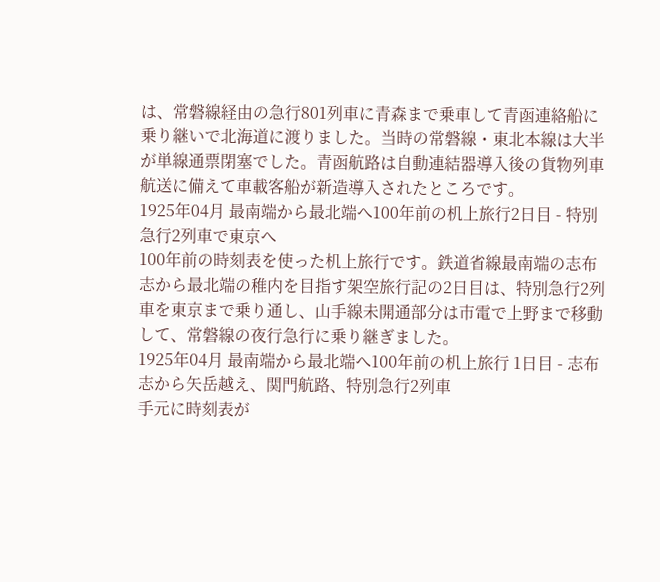は、常磐線経由の急行801列車に青森まで乗車して青函連絡船に乗り継いで北海道に渡りました。当時の常磐線・東北本線は大半が単線通票閉塞でした。青函航路は自動連結器導入後の貨物列車航送に備えて車載客船が新造導入されたところです。
1925年04月 最南端から最北端へ100年前の机上旅行2日目 - 特別急行2列車で東京へ
100年前の時刻表を使った机上旅行です。鉄道省線最南端の志布志から最北端の稚内を目指す架空旅行記の2日目は、特別急行2列車を東京まで乗り通し、山手線未開通部分は市電で上野まで移動して、常磐線の夜行急行に乗り継ぎました。
1925年04月 最南端から最北端へ100年前の机上旅行 1日目 - 志布志から矢岳越え、関門航路、特別急行2列車
手元に時刻表が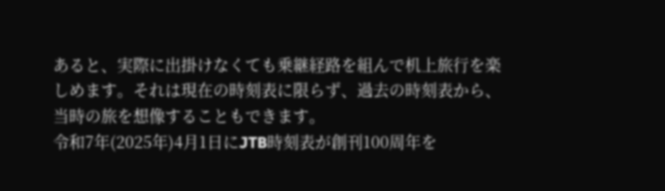あると、実際に出掛けなくても乗継経路を組んで机上旅行を楽しめます。それは現在の時刻表に限らず、過去の時刻表から、当時の旅を想像することもできます。
令和7年(2025年)4月1日にJTB時刻表が創刊100周年を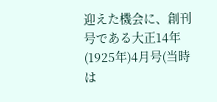迎えた機会に、創刊号である大正14年(1925年)4月号(当時は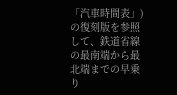「汽車時間表」)の復刻版を参照して、鉄道省線の最南端から最北端までの早乗り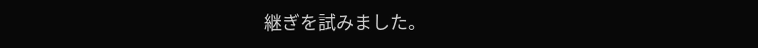継ぎを試みました。